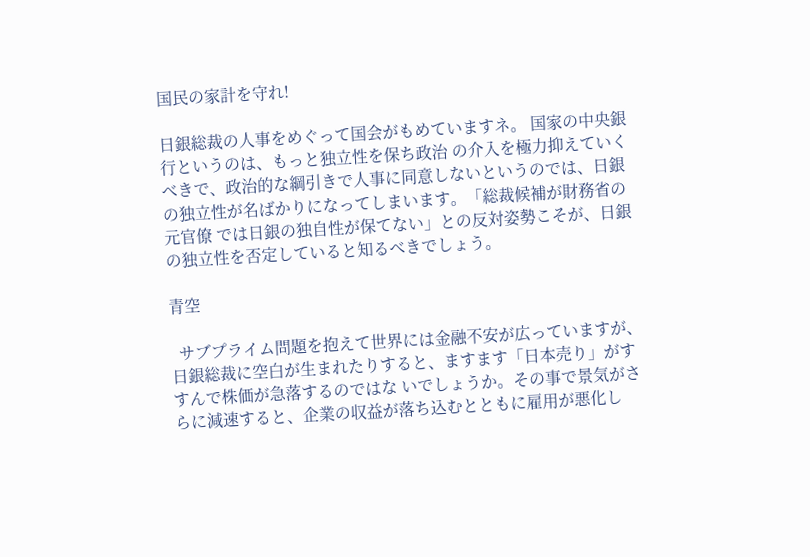国民の家計を守れ!

日銀総裁の人事をめぐって国会がもめていますネ。 国家の中央銀行というのは、もっと独立性を保ち政治 の介入を極力抑えていくべきで、政治的な綱引きで人事に同意しないというのでは、日銀の独立性が名ばかりになってしまいます。「総裁候補が財務省の元官僚 では日銀の独自性が保てない」との反対姿勢こそが、日銀の独立性を否定していると知るべきでしょう。

青空

  サブプライム問題を抱えて世界には金融不安が広っていますが、日銀総裁に空白が生まれたりすると、ますます「日本売り」がすすんで株価が急落するのではな いでしょうか。その事で景気がさらに減速すると、企業の収益が落ち込むとともに雇用が悪化し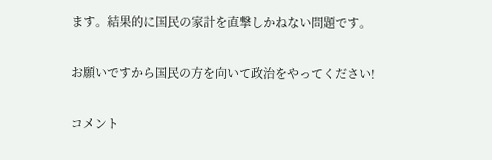ます。結果的に国民の家計を直撃しかねない問題です。

お願いですから国民の方を向いて政治をやってください!

コメント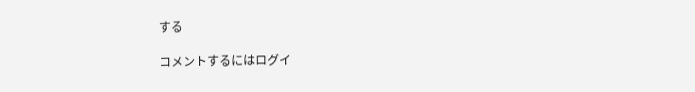する

コメントするにはログイ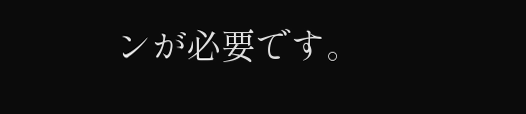ンが必要です。